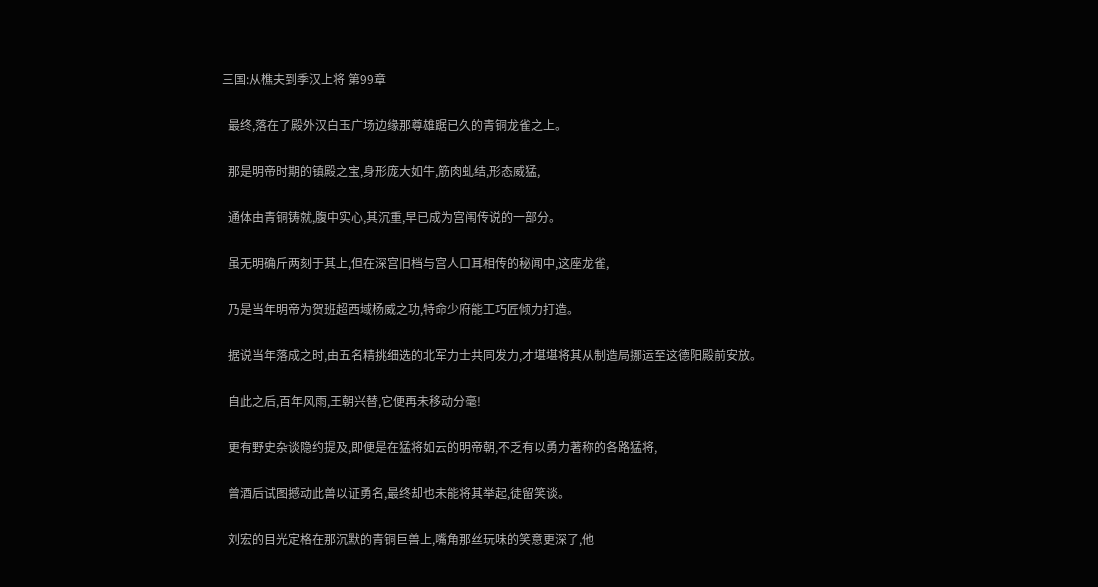三国:从樵夫到季汉上将 第99章

  最终,落在了殿外汉白玉广场边缘那尊雄踞已久的青铜龙雀之上。

  那是明帝时期的镇殿之宝,身形庞大如牛,筋肉虬结,形态威猛,

  通体由青铜铸就,腹中实心,其沉重,早已成为宫闱传说的一部分。

  虽无明确斤两刻于其上,但在深宫旧档与宫人口耳相传的秘闻中,这座龙雀,

  乃是当年明帝为贺班超西域杨威之功,特命少府能工巧匠倾力打造。

  据说当年落成之时,由五名精挑细选的北军力士共同发力,才堪堪将其从制造局挪运至这德阳殿前安放。

  自此之后,百年风雨,王朝兴替,它便再未移动分毫!

  更有野史杂谈隐约提及,即便是在猛将如云的明帝朝,不乏有以勇力著称的各路猛将,

  曾酒后试图撼动此兽以证勇名,最终却也未能将其举起,徒留笑谈。

  刘宏的目光定格在那沉默的青铜巨兽上,嘴角那丝玩味的笑意更深了,他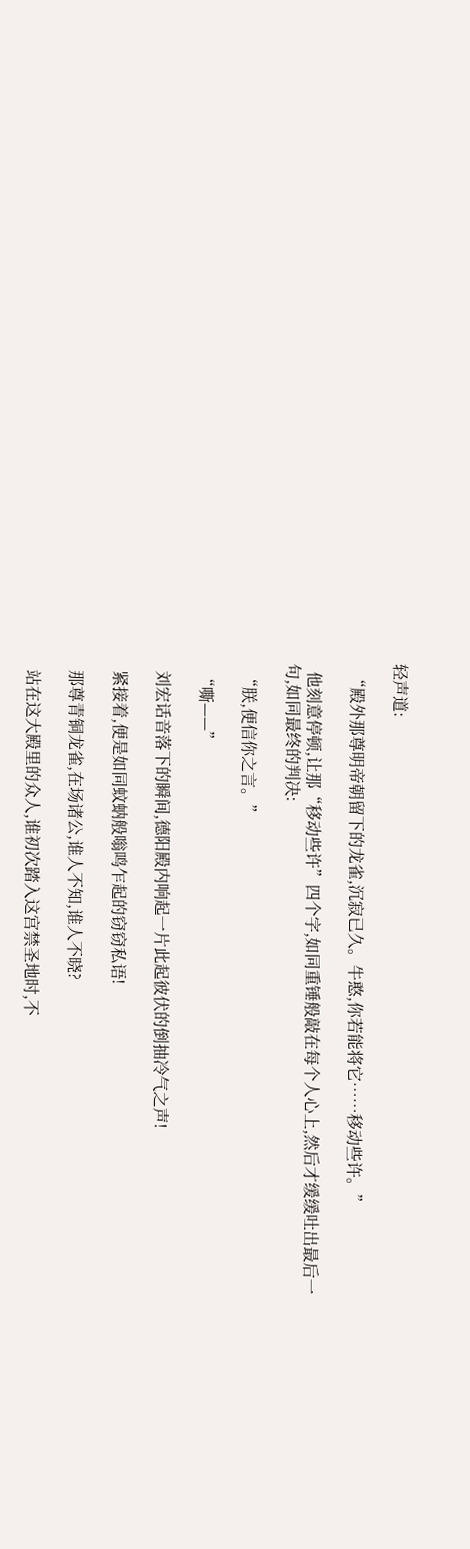轻声道:

  “殿外那尊明帝朝留下的龙雀,沉寂已久。牛憨,你若能将它……移动些许。”

  他刻意停顿,让那“移动些许”四个字,如同重锤般敲在每个人心上,然后才缓缓吐出最后一句,如同最终的判决:

  “朕,便信你之言。”

  “嘶——”

  刘宏话音落下的瞬间,德阳殿内响起一片此起彼伏的倒抽冷气之声!

  紧接着,便是如同蚊蚋般嗡鸣乍起的窃窃私语!

  那尊青铜龙雀,在场诸公,谁人不知,谁人不晓?

  站在这大殿里的众人,谁初次踏入这宫禁圣地时,不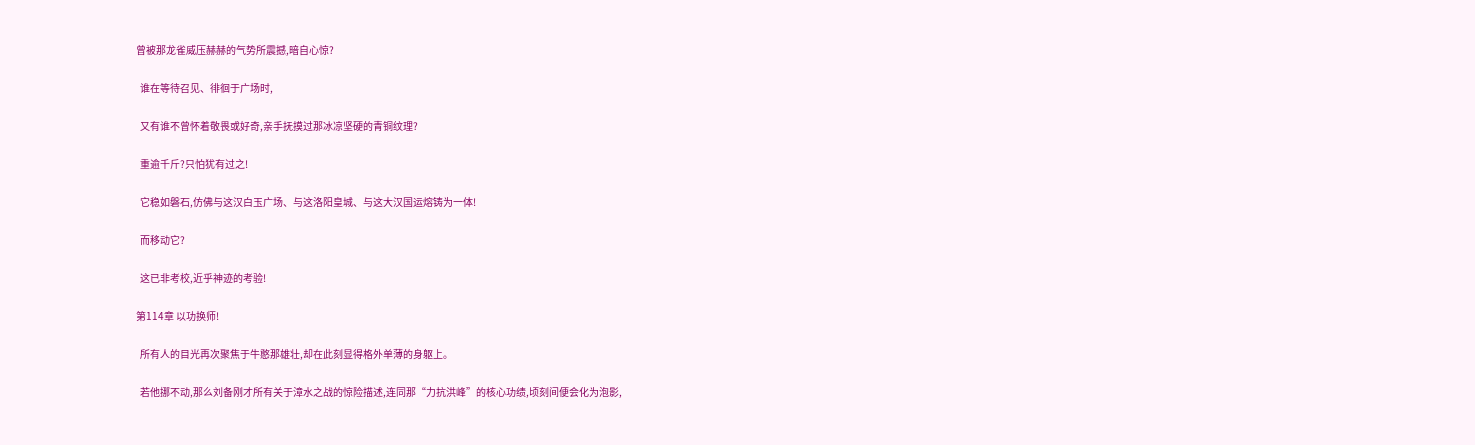曾被那龙雀威压赫赫的气势所震撼,暗自心惊?

  谁在等待召见、徘徊于广场时,

  又有谁不曾怀着敬畏或好奇,亲手抚摸过那冰凉坚硬的青铜纹理?

  重逾千斤?只怕犹有过之!

  它稳如磐石,仿佛与这汉白玉广场、与这洛阳皇城、与这大汉国运熔铸为一体!

  而移动它?

  这已非考校,近乎神迹的考验!

第114章 以功换师!

  所有人的目光再次聚焦于牛憨那雄壮,却在此刻显得格外单薄的身躯上。

  若他挪不动,那么刘备刚才所有关于漳水之战的惊险描述,连同那“力抗洪峰”的核心功绩,顷刻间便会化为泡影,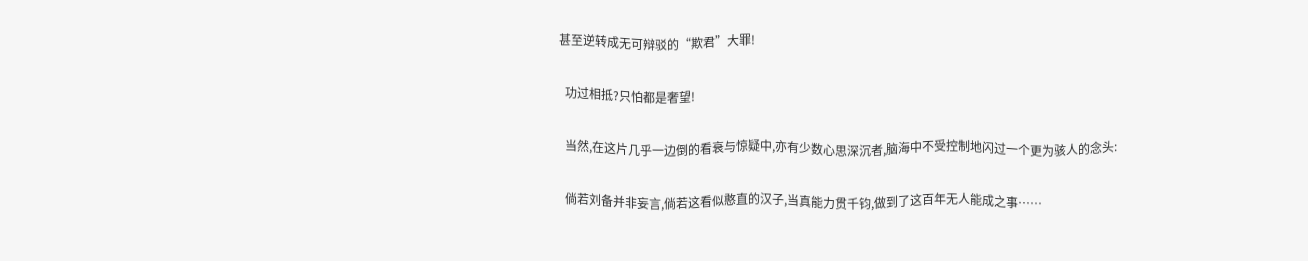甚至逆转成无可辩驳的“欺君”大罪!

  功过相抵?只怕都是奢望!

  当然,在这片几乎一边倒的看衰与惊疑中,亦有少数心思深沉者,脑海中不受控制地闪过一个更为骇人的念头:

  倘若刘备并非妄言,倘若这看似憨直的汉子,当真能力贯千钧,做到了这百年无人能成之事……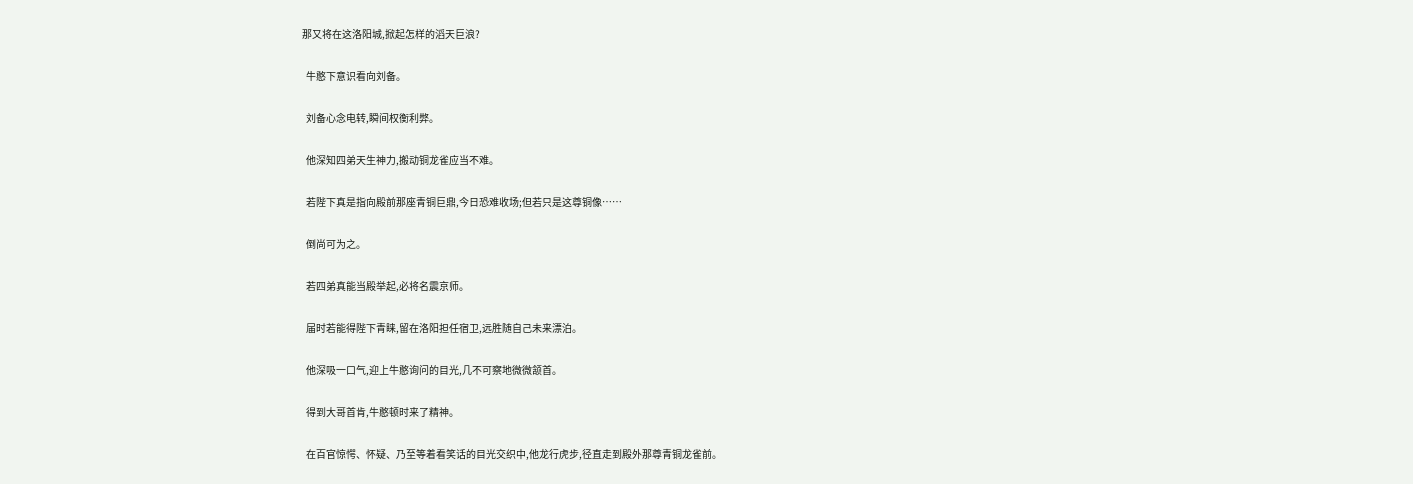那又将在这洛阳城,掀起怎样的滔天巨浪?

  牛憨下意识看向刘备。

  刘备心念电转,瞬间权衡利弊。

  他深知四弟天生神力,搬动铜龙雀应当不难。

  若陛下真是指向殿前那座青铜巨鼎,今日恐难收场;但若只是这尊铜像……

  倒尚可为之。

  若四弟真能当殿举起,必将名震京师。

  届时若能得陛下青睐,留在洛阳担任宿卫,远胜随自己未来漂泊。

  他深吸一口气,迎上牛憨询问的目光,几不可察地微微颔首。

  得到大哥首肯,牛憨顿时来了精神。

  在百官惊愕、怀疑、乃至等着看笑话的目光交织中,他龙行虎步,径直走到殿外那尊青铜龙雀前。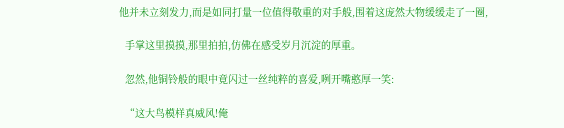他并未立刻发力,而是如同打量一位值得敬重的对手般,围着这庞然大物缓缓走了一圈,

  手掌这里摸摸,那里拍拍,仿佛在感受岁月沉淀的厚重。

  忽然,他铜铃般的眼中竟闪过一丝纯粹的喜爱,咧开嘴憨厚一笑:

  “这大鸟模样真威风!俺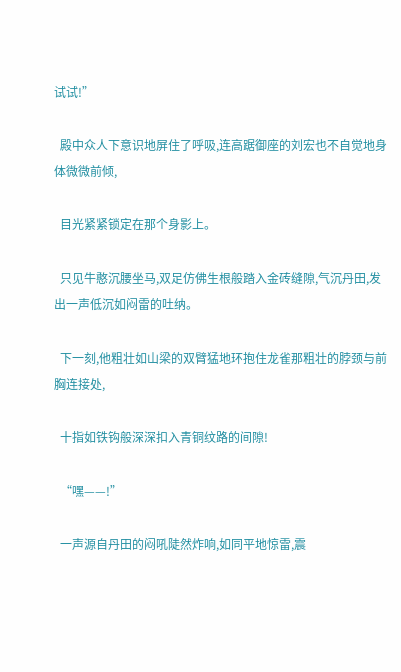试试!”

  殿中众人下意识地屏住了呼吸,连高踞御座的刘宏也不自觉地身体微微前倾,

  目光紧紧锁定在那个身影上。

  只见牛憨沉腰坐马,双足仿佛生根般踏入金砖缝隙,气沉丹田,发出一声低沉如闷雷的吐纳。

  下一刻,他粗壮如山梁的双臂猛地环抱住龙雀那粗壮的脖颈与前胸连接处,

  十指如铁钩般深深扣入青铜纹路的间隙!

  “嘿——!”

  一声源自丹田的闷吼陡然炸响,如同平地惊雷,震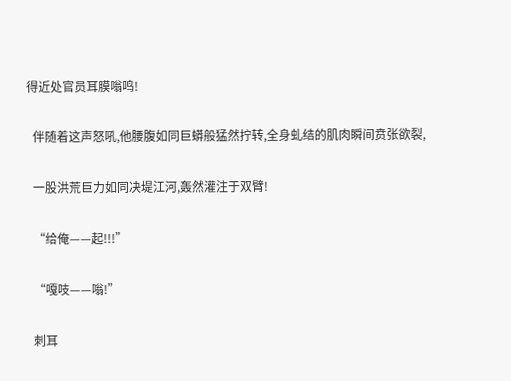得近处官员耳膜嗡鸣!

  伴随着这声怒吼,他腰腹如同巨蟒般猛然拧转,全身虬结的肌肉瞬间贲张欲裂,

  一股洪荒巨力如同决堤江河,轰然灌注于双臂!

  “给俺——起!!!”

  “嘎吱——嗡!”

  刺耳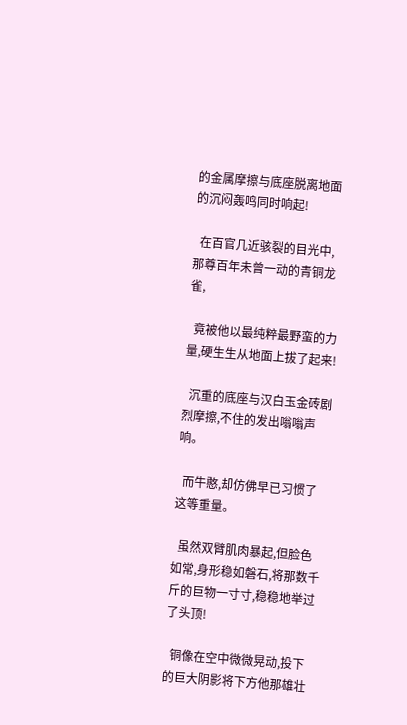的金属摩擦与底座脱离地面的沉闷轰鸣同时响起!

  在百官几近骇裂的目光中,那尊百年未曾一动的青铜龙雀,

  竟被他以最纯粹最野蛮的力量,硬生生从地面上拔了起来!

  沉重的底座与汉白玉金砖剧烈摩擦,不住的发出嗡嗡声响。

  而牛憨,却仿佛早已习惯了这等重量。

  虽然双臂肌肉暴起,但脸色如常,身形稳如磐石,将那数千斤的巨物一寸寸,稳稳地举过了头顶!

  铜像在空中微微晃动,投下的巨大阴影将下方他那雄壮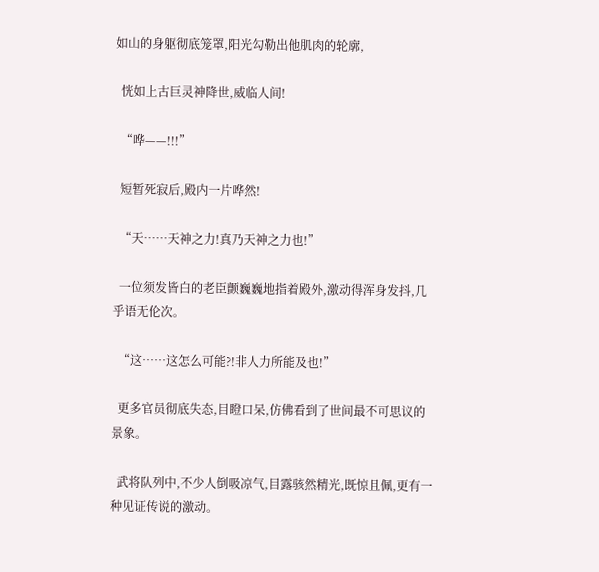如山的身躯彻底笼罩,阳光勾勒出他肌肉的轮廓,

  恍如上古巨灵神降世,威临人间!

  “哗——!!!”

  短暂死寂后,殿内一片哗然!

  “天……天神之力!真乃天神之力也!”

  一位须发皆白的老臣颤巍巍地指着殿外,激动得浑身发抖,几乎语无伦次。

  “这……这怎么可能?!非人力所能及也!”

  更多官员彻底失态,目瞪口呆,仿佛看到了世间最不可思议的景象。

  武将队列中,不少人倒吸凉气,目露骇然精光,既惊且佩,更有一种见证传说的激动。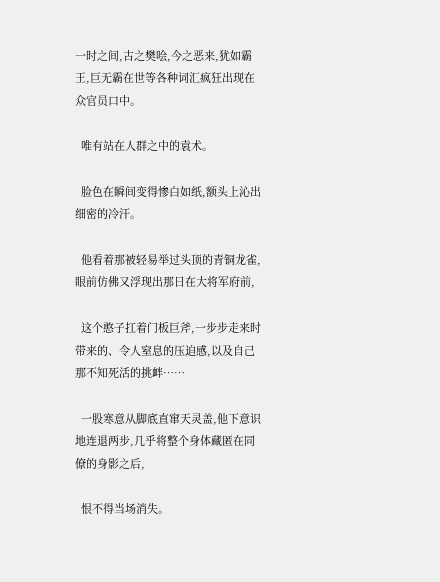一时之间,古之樊哙,今之恶来,犹如霸王,巨无霸在世等各种词汇疯狂出现在众官员口中。

  唯有站在人群之中的袁术。

  脸色在瞬间变得惨白如纸,额头上沁出细密的冷汗。

  他看着那被轻易举过头顶的青铜龙雀,眼前仿佛又浮现出那日在大将军府前,

  这个憨子扛着门板巨斧,一步步走来时带来的、令人窒息的压迫感,以及自己那不知死活的挑衅……

  一股寒意从脚底直窜天灵盖,他下意识地连退两步,几乎将整个身体藏匿在同僚的身影之后,

  恨不得当场消失。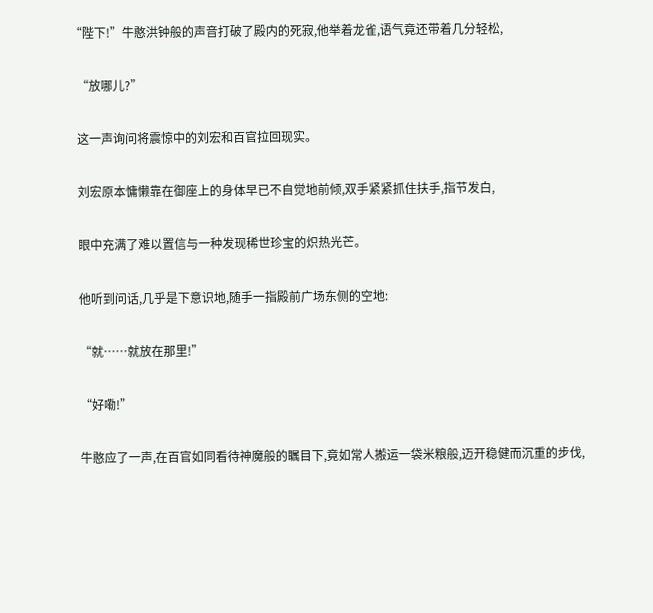“陛下!”牛憨洪钟般的声音打破了殿内的死寂,他举着龙雀,语气竟还带着几分轻松,

  “放哪儿?”

  这一声询问将震惊中的刘宏和百官拉回现实。

  刘宏原本慵懒靠在御座上的身体早已不自觉地前倾,双手紧紧抓住扶手,指节发白,

  眼中充满了难以置信与一种发现稀世珍宝的炽热光芒。

  他听到问话,几乎是下意识地,随手一指殿前广场东侧的空地:

  “就……就放在那里!”

  “好嘞!”

  牛憨应了一声,在百官如同看待神魔般的瞩目下,竟如常人搬运一袋米粮般,迈开稳健而沉重的步伐,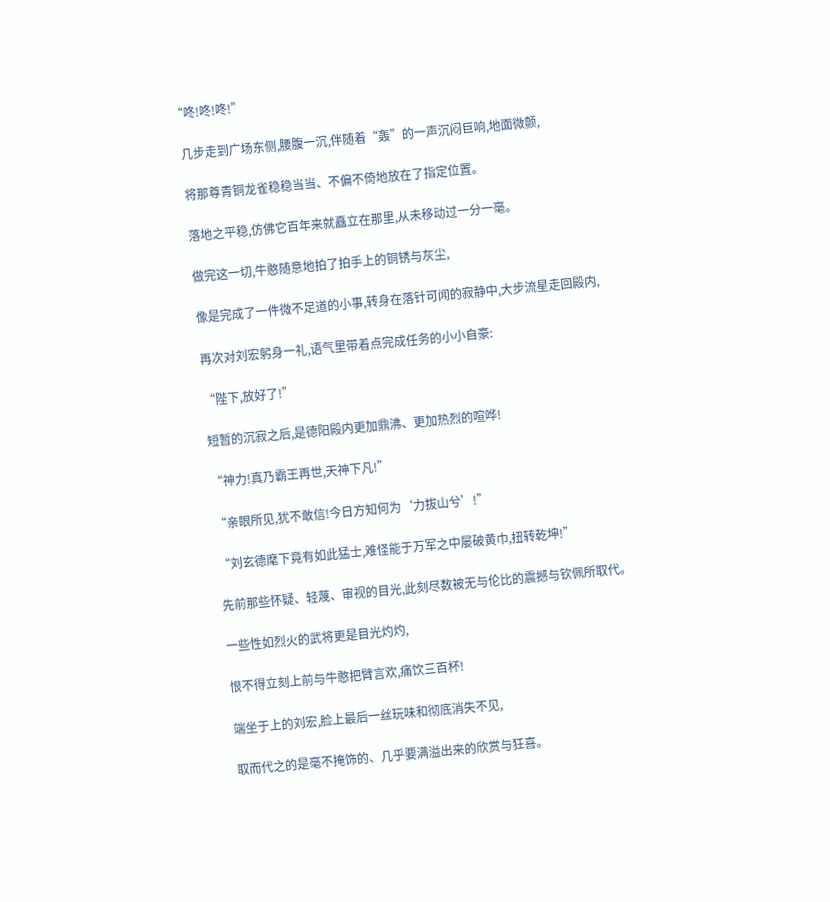“咚!咚!咚!”

  几步走到广场东侧,腰腹一沉,伴随着“轰”的一声沉闷巨响,地面微颤,

  将那尊青铜龙雀稳稳当当、不偏不倚地放在了指定位置。

  落地之平稳,仿佛它百年来就矗立在那里,从未移动过一分一毫。

  做完这一切,牛憨随意地拍了拍手上的铜锈与灰尘,

  像是完成了一件微不足道的小事,转身在落针可闻的寂静中,大步流星走回殿内,

  再次对刘宏躬身一礼,语气里带着点完成任务的小小自豪:

  “陛下,放好了!”

  短暂的沉寂之后,是德阳殿内更加鼎沸、更加热烈的喧哗!

  “神力!真乃霸王再世,天神下凡!”

  “亲眼所见,犹不敢信!今日方知何为‘力拔山兮’!”

  “刘玄德麾下竟有如此猛士,难怪能于万军之中屡破黄巾,扭转乾坤!”

  先前那些怀疑、轻蔑、审视的目光,此刻尽数被无与伦比的震撼与钦佩所取代。

  一些性如烈火的武将更是目光灼灼,

  恨不得立刻上前与牛憨把臂言欢,痛饮三百杯!

  端坐于上的刘宏,脸上最后一丝玩味和彻底消失不见,

  取而代之的是毫不掩饰的、几乎要满溢出来的欣赏与狂喜。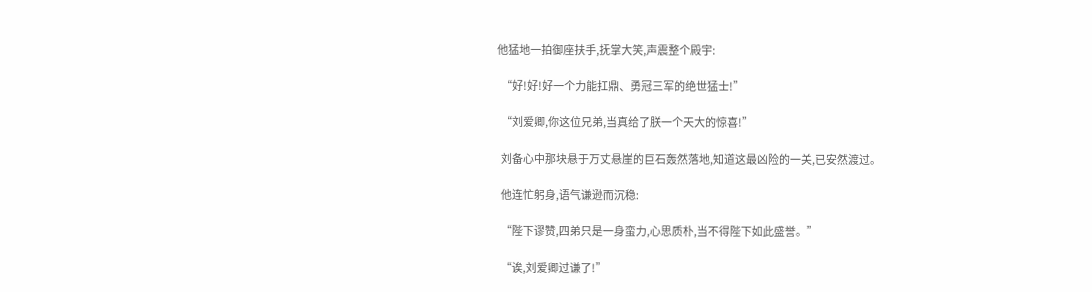他猛地一拍御座扶手,抚掌大笑,声震整个殿宇:

  “好!好!好一个力能扛鼎、勇冠三军的绝世猛士!”

  “刘爱卿,你这位兄弟,当真给了朕一个天大的惊喜!”

  刘备心中那块悬于万丈悬崖的巨石轰然落地,知道这最凶险的一关,已安然渡过。

  他连忙躬身,语气谦逊而沉稳:

  “陛下谬赞,四弟只是一身蛮力,心思质朴,当不得陛下如此盛誉。”

  “诶,刘爱卿过谦了!”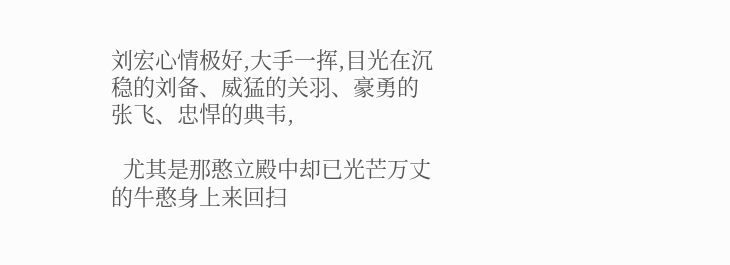刘宏心情极好,大手一挥,目光在沉稳的刘备、威猛的关羽、豪勇的张飞、忠悍的典韦,

  尤其是那憨立殿中却已光芒万丈的牛憨身上来回扫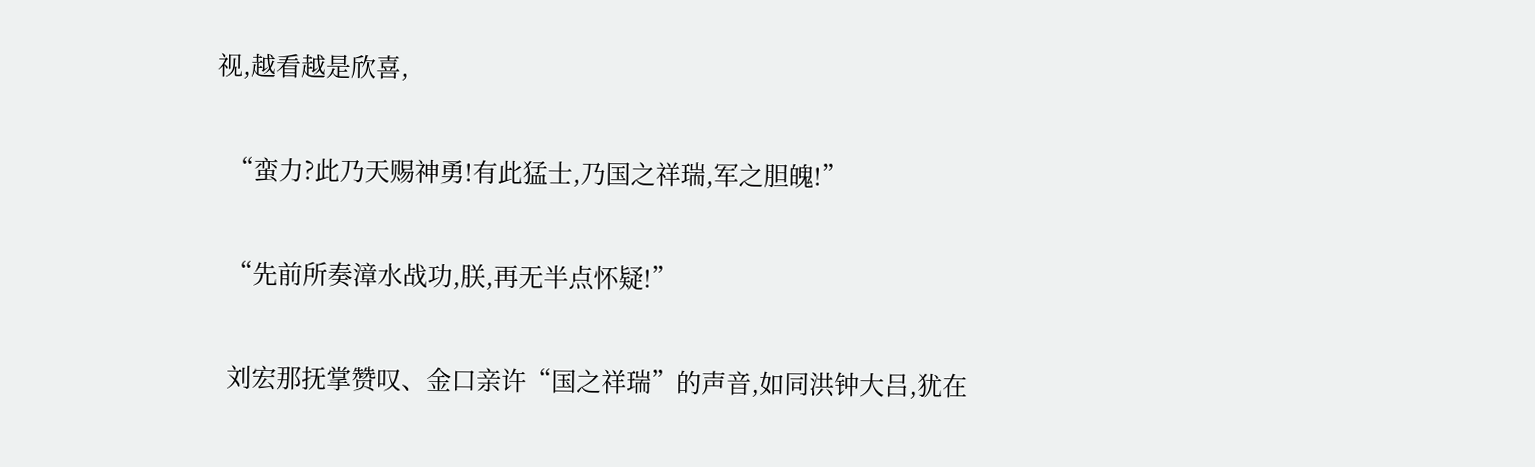视,越看越是欣喜,

  “蛮力?此乃天赐神勇!有此猛士,乃国之祥瑞,军之胆魄!”

  “先前所奏漳水战功,朕,再无半点怀疑!”

  刘宏那抚掌赞叹、金口亲许“国之祥瑞”的声音,如同洪钟大吕,犹在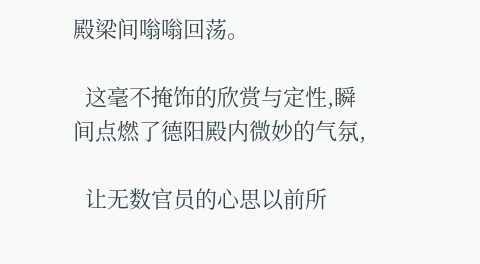殿梁间嗡嗡回荡。

  这毫不掩饰的欣赏与定性,瞬间点燃了德阳殿内微妙的气氛,

  让无数官员的心思以前所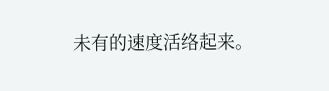未有的速度活络起来。